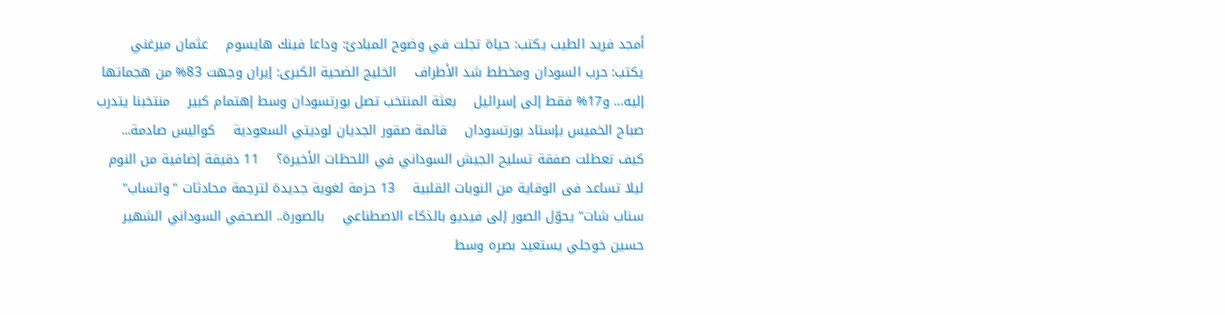أمجد فريد الطيب يكتب: حياة تجلت في وضوح المبادئ: وداعا فينك هايسوم    عثمان ميرغني يكتب: حرب السودان ومخطط شد الأطراف    الخليج الضحية الكبرى: إيران وجهت 83% من هجماتها إليه… و17% فقط إلى إسرائيل    بعثة المنتخب تصل بورتسودان وسط إهتمام كبير    منتخبنا يتدرب صباح الخميس بإستاد بورتسودان    قائمة صقور الجديان لوديتي السعودية    كواليس صادمة... كيف تعطلت صفقة تسليح الجيش السوداني في اللحظات الأخيرة؟    11 دقيقة إضافية من النوم ليلا تساعد فى الوقاية من النوبات القلبية    13 حزمة لغوية جديدة لترجمة محادثات "واتساب"    سناب شات" يحوّل الصور إلى فيديو بالذكاء الاصطناعي    بالصورة.. الصحفي السوداني الشهير حسين خوجلي يستعيد بصره وسط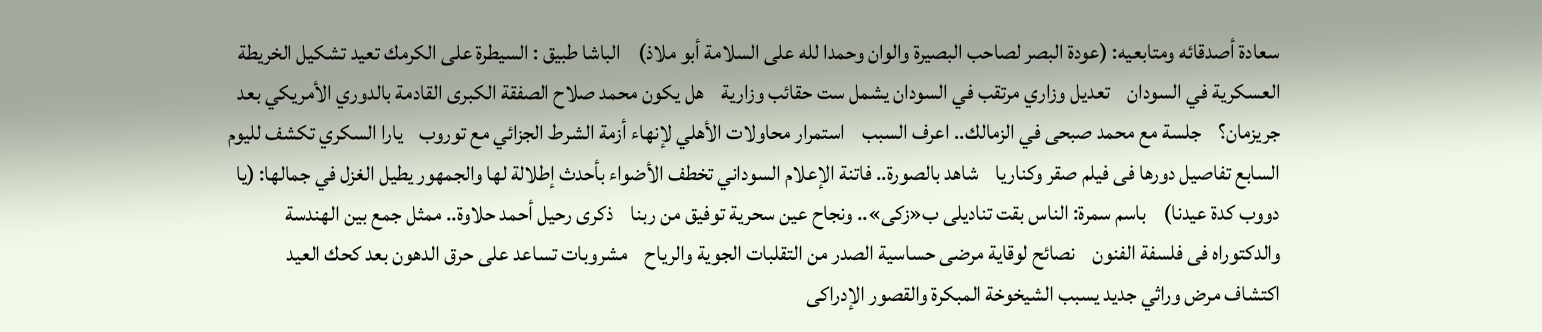سعادة أصدقائه ومتابعيه: (عودة البصر لصاحب البصيرة والوان وحمدا لله على السلامة أبو ملاذ)    الباشا طبيق : السيطرة على الكرمك تعيد تشكيل الخريطة العسكرية في السودان    تعديل وزاري مرتقب في السودان يشمل ست حقائب وزارية    هل يكون محمد صلاح الصفقة الكبرى القادمة بالدوري الأمريكي بعد جريزمان؟    جلسة مع محمد صبحى في الزمالك.. اعرف السبب    استمرار محاولات الأهلي لإنهاء أزمة الشرط الجزائي مع توروب    يارا السكري تكشف لليوم السابع تفاصيل دورها فى فيلم صقر وكناريا    شاهد بالصورة.. فاتنة الإعلام السوداني تخطف الأضواء بأحدث إطلالة لها والجمهور يطيل الغزل في جمالها: (يا دووب كدة عيدنا)    باسم سمرة: الناس بقت تناديلى ب«زكى».. ونجاح عين سحرية توفيق من ربنا    ذكرى رحيل أحمد حلاوة.. ممثل جمع بين الهندسة والدكتوراه فى فلسفة الفنون    نصائح لوقاية مرضى حساسية الصدر من التقلبات الجوية والرياح    مشروبات تساعد على حرق الدهون بعد كحك العيد    اكتشاف مرض وراثي جديد يسبب الشيخوخة المبكرة والقصور الإدراكى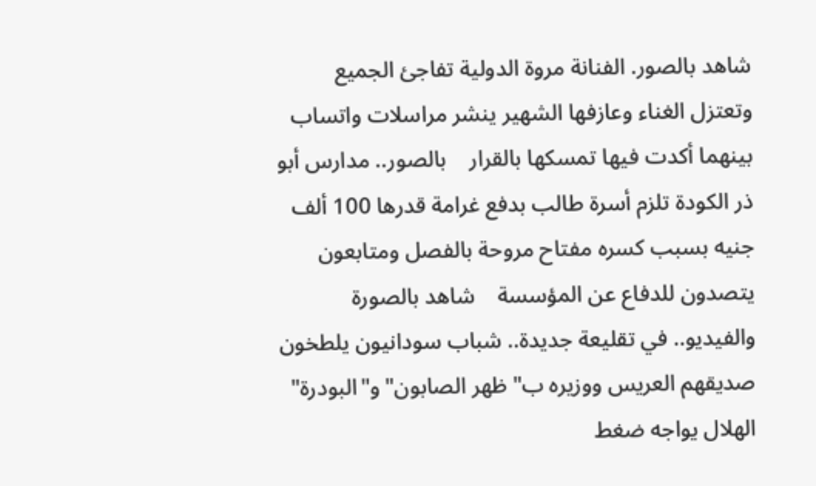شاهد بالصور. الفنانة مروة الدولية تفاجئ الجميع وتعتزل الغناء وعازفها الشهير ينشر مراسلات واتساب بينهما أكدت فيها تمسكها بالقرار    بالصور.. مدارس أبو ذر الكودة تلزم أسرة طالب بدفع غرامة قدرها 100 ألف جنيه بسبب كسره مفتاح مروحة بالفصل ومتابعون يتصدون للدفاع عن المؤسسة    شاهد بالصورة والفيديو.. في تقليعة جديدة.. شباب سودانيون يلطخون صديقهم العريس ووزيره ب"ظهر الصابون" و"البودرة"    الهلال يواجه ضغط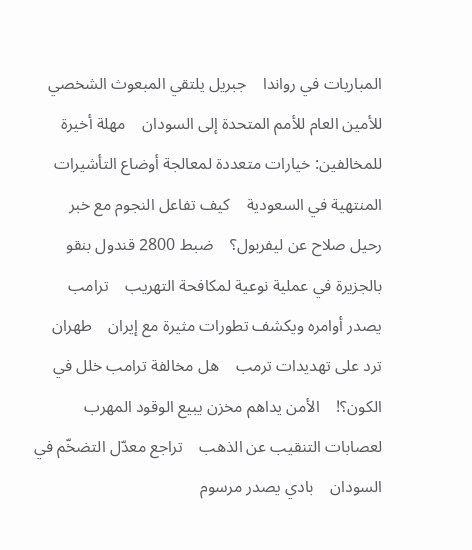المباريات في رواندا    جبريل يلتقي المبعوث الشخصي للأمين العام للأمم المتحدة إلى السودان    مهلة أخيرة للمخالفين: خيارات متعددة لمعالجة أوضاع التأشيرات المنتهية في السعودية    كيف تفاعل النجوم مع خبر رحيل صلاح عن ليفربول؟    ضبط 2800 قندول بنقو بالجزيرة في عملية نوعية لمكافحة التهريب    ترامب يصدر أوامره ويكشف تطورات مثيرة مع إيران    طهران ترد على تهديدات ترمب    هل مخالفة ترامب خلل في الكون؟!    الأمن يداهم مخزن يبيع الوقود المهرب لعصابات التنقيب عن الذهب    تراجع معدّل التضخّم في السودان    بادي يصدر مرسوم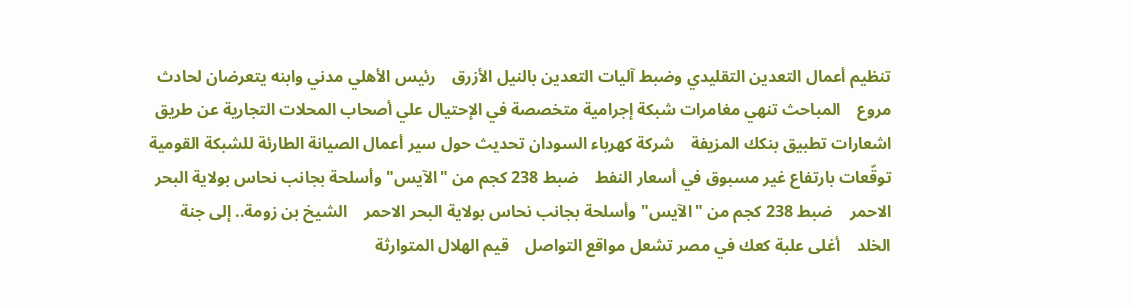تنظيم أعمال التعدين التقليدي وضبط آليات التعدين بالنيل الأزرق    رئيس الأهلي مدني وابنه يتعرضان لحادث مروع    المباحث تنهي مغامرات شبكة إجرامية متخصصة في الإحتيال علي أصحاب المحلات التجارية عن طريق اشعارات تطبيق بنكك المزيفة    شركة كهرباء السودان تحديث حول سير أعمال الصيانة الطارئة للشبكة القومية    توقّعات بارتفاع غير مسبوق في أسعار النفط    ضبط 238 كجم من "الآيس" وأسلحة بجانب نحاس بولاية البحر الاحمر    ضبط 238 كجم من "الآيس" وأسلحة بجانب نحاس بولاية البحر الاحمر    الشيخ بن زومة.. إلى جنة الخلد    أغلى علبة كعك في مصر تشعل مواقع التواصل    قيم الهلال المتوارثة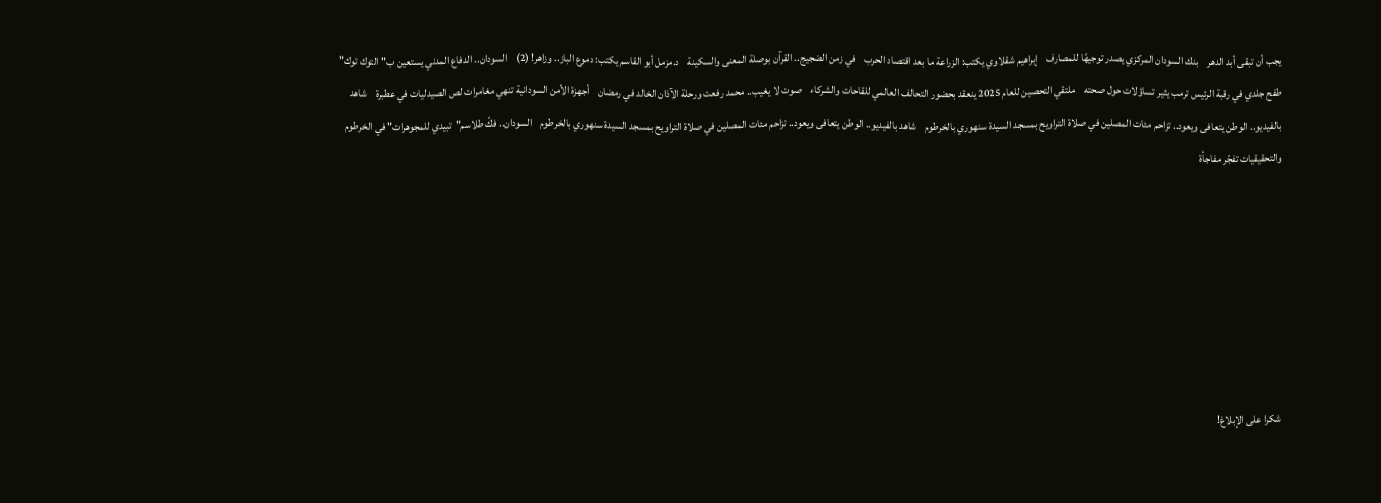يجب أن تبقى أبد الدهر    بنك السودان المركزي يصدر توجيهًا للمصارف    إبراهيم شقلاوي يكتب: الزراعة ما بعد اقتصاد الحرب    في زمن الضجيج.. القرآن بوصلة المعنى والسكينة    د.مزمل أبو القاسم يكتب: دموع الباز.. وزاهر! (2)    السودان.. الدفاع المدني يستعين ب"التوك توك"    طفح جلدي في رقبة الرئيس ترمب يثير تساؤلات حول صحته    ملتقي التحصين للعام 2025 ينعقد بحضور التحالف العالمي للقاحات والشركاء    صوت لا يغيب.. محمد رفعت ورحلة الآذان الخالد في رمضان    أجهزة الأمن السودانية تنهي مغامرات لص الصيدليات في عطبرة    شاهد بالفيديو.. الوطن يتعافى ويعود.. تزاحم مئات المصلين في صلاة التراويح بمسجد السيدة سنهوري بالخرطوم    شاهد بالفيديو.. الوطن يتعافى ويعود.. تزاحم مئات المصلين في صلاة التراويح بمسجد السيدة سنهوري بالخرطوم    السودان.. فكّ طلاسم"تبيدي للمجوهرات" في الخرطوم والتحقيقيات تفجّر مفاجأة







شكرا على الإبلاغ!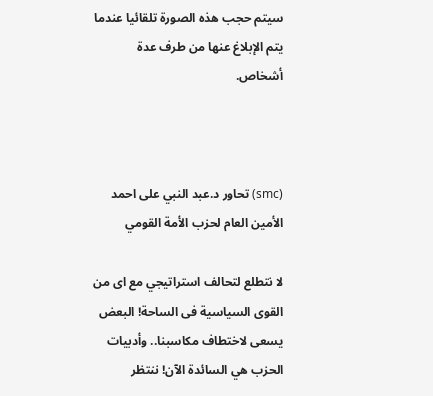سيتم حجب هذه الصورة تلقائيا عندما يتم الإبلاغ عنها من طرف عدة أشخاص.



(smc) تحاور د.عبد النبي على احمد الأمين العام لحزب الأمة القومي

لا نتطلع لتحالف استراتيجي مع اى من القوى السياسية فى الساحة! البعض يسعى لاختطاف مكاسبنا.. وأدبيات الحزب هي السائدة الآن! ننتظر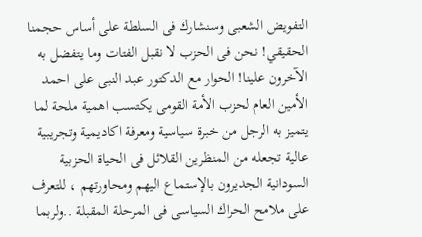التفويض الشعبى وسنشارك فى السلطة على أساس حجمنا الحقيقي! نحن فى الحزب لا نقبل الفتات وما يتفضل به الآخرون علينا! الحوار مع الدكتور عبد النبى على احمد الأمين العام لحزب الأمة القومى يكتسب اهمية ملحة لما يتميز به الرجل من خبرة سياسية ومعرفة اكاديمية وتجريبية عالية تجعله من المنظرين القلائل فى الحياة الحزبية السودانية الجديرون بالإستماع اليهم ومحاورتهم ، للتعرف على ملامح الحراك السياسى فى المرحلة المقبلة ..ولربما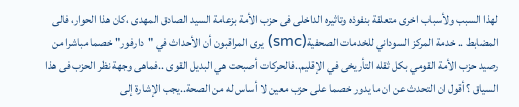لهذا السبب ولأسباب اخرى متعلقة بنفوذه وتاثيره الداخلى فى حزب الأمة بزعامة السيد الصادق المهدى ،كان هذا الحوار، فالى المضابط .. خدمة المركز السوداني للخدمات الصحفية(smc) يرى المراقبون أن الأحداث في "دارفور" خصما مباشرا من رصيد حزب الأمة القومي بكل ثقله التأريخى في الإقليم..فالحركات أصبحت هي البديل القوى ..فماهى وجهة نظر الحزب فى هذا السياق ؟ أقول ان التحدث عن ان ما يدور خصما على حزب معين لا أساس له من الصحة..يجب الإشارة إلى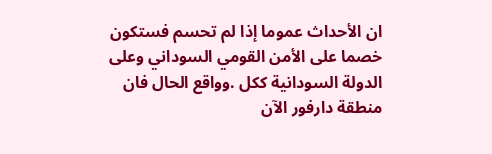ان الأحداث عموما إذا لم تحسم فستكون خصما على الأمن القومي السوداني وعلى الدولة السودانية ككل .وواقع الحال فان منطقة دارفور الآن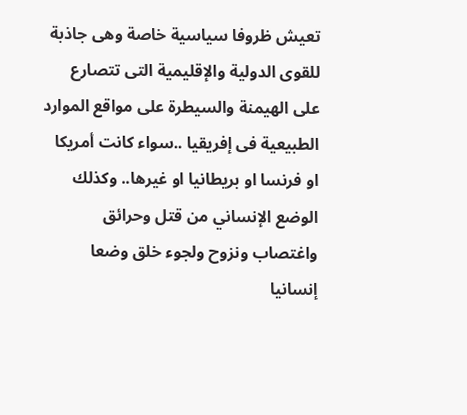تعيش ظروفا سياسية خاصة وهى جاذبة للقوى الدولية والإقليمية التى تتصارع على الهيمنة والسيطرة على مواقع الموارد الطبيعية فى إفريقيا ..سواء كانت أمريكا او فرنسا او بريطانيا او غيرها.. وكذلك الوضع الإنساني من قتل وحرائق واغتصاب ونزوح ولجوء خلق وضعا إنسانيا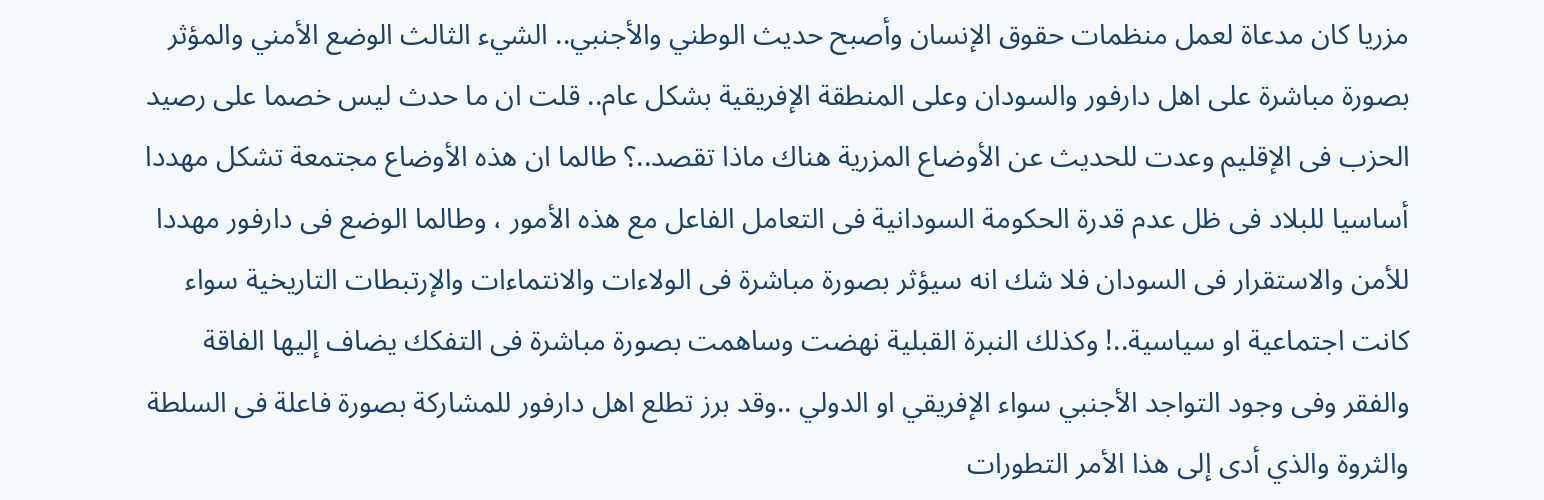مزريا كان مدعاة لعمل منظمات حقوق الإنسان وأصبح حديث الوطني والأجنبي.. الشيء الثالث الوضع الأمني والمؤثر بصورة مباشرة على اهل دارفور والسودان وعلى المنطقة الإفريقية بشكل عام.. قلت ان ما حدث ليس خصما على رصيد الحزب فى الإقليم وعدت للحديث عن الأوضاع المزرية هناك ماذا تقصد..؟ طالما ان هذه الأوضاع مجتمعة تشكل مهددا أساسيا للبلاد فى ظل عدم قدرة الحكومة السودانية فى التعامل الفاعل مع هذه الأمور ، وطالما الوضع فى دارفور مهددا للأمن والاستقرار فى السودان فلا شك انه سيؤثر بصورة مباشرة فى الولاءات والانتماءات والإرتبطات التاريخية سواء كانت اجتماعية او سياسية..! وكذلك النبرة القبلية نهضت وساهمت بصورة مباشرة فى التفكك يضاف إليها الفاقة والفقر وفى وجود التواجد الأجنبي سواء الإفريقي او الدولي ..وقد برز تطلع اهل دارفور للمشاركة بصورة فاعلة فى السلطة والثروة والذي أدى إلى هذا الأمر التطورات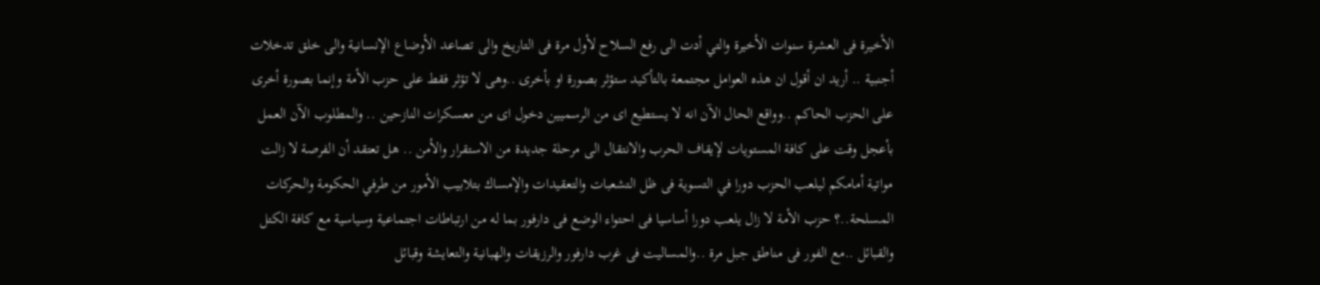الأخيرة فى العشرة سنوات الأخيرة والتي أدت الى رفع السلاح لأول مرة فى التاريخ والى تصاعد الأوضاع الإنسانية والى خلق تدخلات أجنبية .. أريد ان أقول ان هذه العوامل مجتمعة بالتأكيد ستؤثر بصورة او بأخرى ..وهى لا تؤثر فقط على حزب الأمة وإنما بصورة أخرى على الحزب الحاكم ..وواقع الحال الآن انه لا يستطيع اى من الرسميين دخول اى من معسكرات النازحين .. والمطلوب الآن العمل بأعجل وقت على كافة المستويات لإيقاف الحرب والانتقال الى مرحلة جديدة من الاستقرار والأمن .. هل تعتقد أن الفرصة لا زالت مواتية أمامكم ليلعب الحزب دورا في التسوية فى ظل التشعبات والتعقيدات والإمساك بتلابيب الأمور من طرفي الحكومة والحركات المسلحة..؟ حزب الأمة لا زال يلعب دورا أساسيا فى احتواء الوضع فى دارفور بما له من ارتباطات اجتماعية وسياسية مع كافة الكتل والقبائل ..مع الفور فى مناطق جبل مرة ..والمساليت فى غرب دارفور والرزيقات والهبانية والتعايشة وقبائل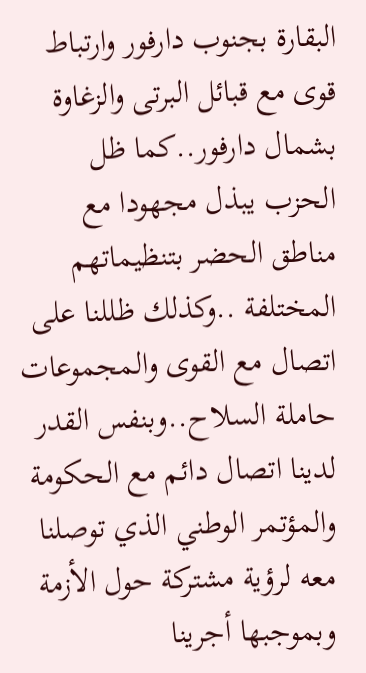البقارة بجنوب دارفور وارتباط قوى مع قبائل البرتى والزغاوة بشمال دارفور..كما ظل الحزب يبذل مجهودا مع مناطق الحضر بتنظيماتهم المختلفة ..وكذلك ظللنا على اتصال مع القوى والمجموعات حاملة السلاح..وبنفس القدر لدينا اتصال دائم مع الحكومة والمؤتمر الوطني الذي توصلنا معه لرؤية مشتركة حول الأزمة وبموجبها أجرينا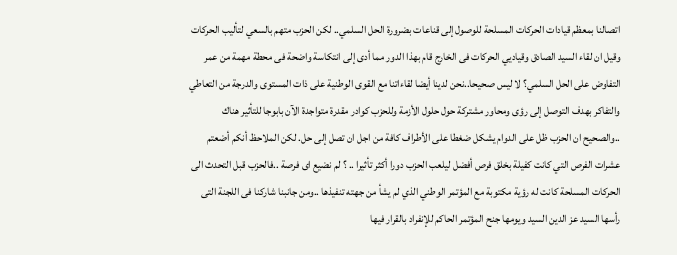اتصالنا بمعظم قيادات الحركات المسلحة للوصول إلى قناعات بضرورة الحل السلمي.. لكن الحزب متهم بالسعي لتأليب الحركات وقيل ان لقاء السيد الصادق وقياديي الحركات فى الخارج قام بهذا الدور مما أدى إلى انتكاسة واضحة فى محطة مهمة من عمر التفاوض على الحل السلمي؟ لا ليس صحيحا..نحن لدينا أيضا لقاءاتنا مع القوى الوطنية على ذات المستوى والدرجة من التعاطي والتفاكر بهدف التوصل إلى رؤى ومحاور مشتركة حول حلول الأزمة وللحزب كوادر مقدرة متواجدة الآن بابوجا للتأثير هناك ..والصحيح ان الحزب ظل على الدوام يشكل ضغطا على الأطراف كافة من اجل ان تصل إلى حل. لكن الملاحظ أنكم أضعتم عشرات الفرص التي كانت كفيلة بخلق فرص أفضل ليلعب الحزب دورا أكثر تأثيرا .. ؟ لم نضيع اى فرصة ..فالحزب قبل التحدث الى الحركات المسلحة كانت له رؤية مكتوبة مع المؤتمر الوطني الذي لم يشأ من جهته تنفيذها ..ومن جانبنا شاركنا فى اللجنة التى رأسها السيد عز الدين السيد ويومها جنح المؤتمر الحاكم للإنفراد بالقرار فيها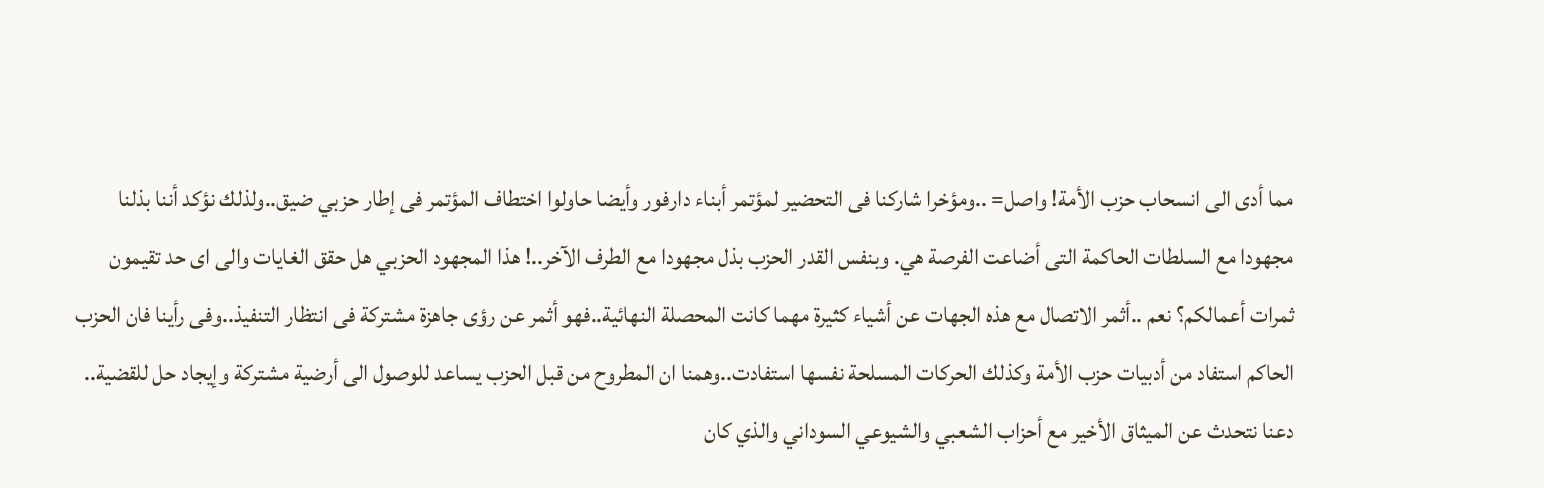مما أدى الى انسحاب حزب الأمة! واصل= ..ومؤخرا شاركنا فى التحضير لمؤتمر أبناء دارفور وأيضا حاولوا اختطاف المؤتمر فى إطار حزبي ضيق..ولذلك نؤكد أننا بذلنا مجهودا مع السلطات الحاكمة التى أضاعت الفرصة هي. وبنفس القدر الحزب بذل مجهودا مع الطرف الآخر..! هذا المجهود الحزبي هل حقق الغايات والى اى حد تقيمون ثمرات أعمالكم؟ نعم ..أثمر الاتصال مع هذه الجهات عن أشياء كثيرة مهما كانت المحصلة النهائية..فهو أثمر عن رؤى جاهزة مشتركة فى انتظار التنفيذ..وفى رأينا فان الحزب الحاكم استفاد من أدبيات حزب الأمة وكذلك الحركات المسلحة نفسها استفادت..وهمنا ان المطروح من قبل الحزب يساعد للوصول الى أرضية مشتركة وإيجاد حل للقضية.. دعنا نتحدث عن الميثاق الأخير مع أحزاب الشعبي والشيوعي السوداني والذي كان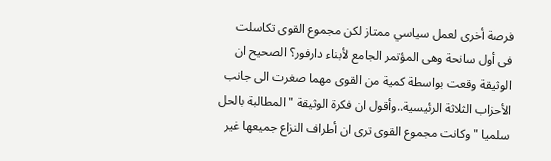فرصة أخرى لعمل سياسي ممتاز لكن مجموع القوى تكاسلت فى أول سانحة وهى المؤتمر الجامع لأبناء دارفور؟ الصحيح ان الوثيقة وقعت بواسطة كمية من القوى مهما صغرت الى جانب الأحزاب الثلاثة الرئيسية..وأقول ان فكرة الوثيقة " المطالبة بالحل سلميا " وكانت مجموع القوى ترى ان أطراف النزاع جميعها غير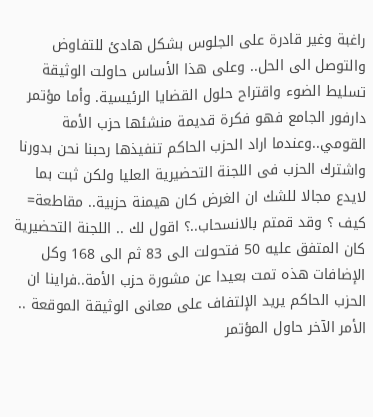راغبة وغير قادرة على الجلوس بشكل هادئ للتفاوض والتوصل الى الحل.. وعلى هذا الأساس حاولت الوثيقة تسليط الضوء واقتراح حلول القضايا الرئيسية. وأما مؤتمر دارفور الجامع فهو فكرة قديمة منشئها حزب الأمة القومي..وعندما اراد الحزب الحاكم تنفيذها رحبنا نحن بدورنا واشترك الحزب فى اللجنة التحضيرية العليا ولكن ثبت بما لايدع مجالا للشك ان الغرض كان هيمنة حزبية.. مقاطعة= كيف ؟ وقد قمتم بالانسحاب..؟ اقول لك .. اللجنة التحضيرية كان المتفق عليه 50 فتحولت الى 83 ثم الى 168 وكل الإضافات هذه تمت بعيدا عن مشورة حزب الأمة..فراينا ان الحزب الحاكم يريد الإلتفاف على معانى الوثيقة الموقعة .. الأمر الآخر حاول المؤتمر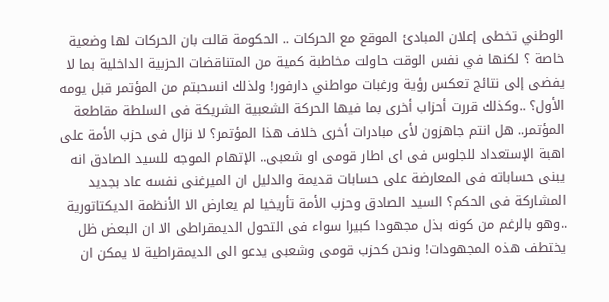الوطني تخطى إعلان المبادئ الموقع مع الحركات .. الحكومة قالت بان الحركات لها وضعية خاصة ؟ لكنها في نفس الوقت حاولت مخاطبة كمية من المتناقضات الحزبية الداخلية بما لا يفضى إلى نتائج تعكس رؤية ورغبات مواطني دارفور! ولذلك انسحبتم من المؤتمر قبل يومه الأول؟ ..وكذلك قررت أحزاب أخرى بما فيها الحركة الشعبية الشريكة فى السلطة مقاطعة المؤتمر.. هل انتم جاهزون لأى مبادرات أخرى خلاف هذا المؤتمر؟ لا نزال فى حزب الأمة على اهبة الإستعداد للجلوس فى اى اطار قومى او شعبى.. الإتهام الموجه للسيد الصادق انه يبنى حساباته فى المعارضة على حسابات قديمة والدليل ان الميرغنى نفسه عاد بجديد المشاركة فى الحكم؟ السيد الصادق وحزب الأمة تأريخيا لم يعارض الا الأنظمة الديكتاتورية ..وهو بالرغم من كونه بذل مجهودا كبيرا سواء فى التحول الديمقراطى الا ان البعض ظل يختطف هذه المجهودات! ونحن كحزب قومى وشعبى يدعو الى الديمقراطية لا يمكن ان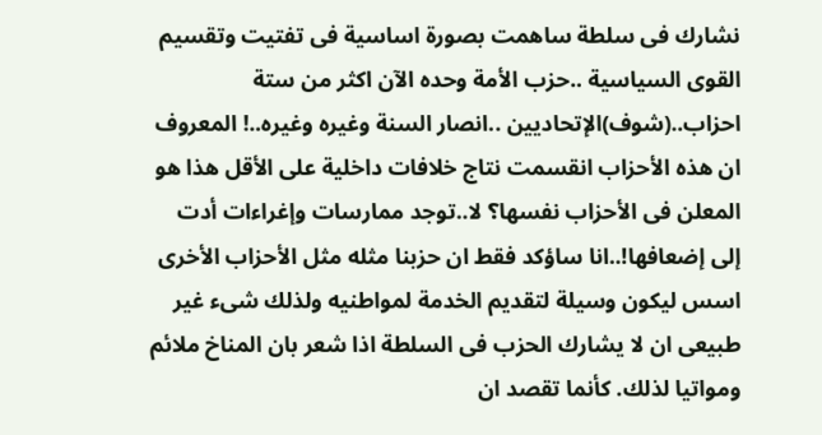نشارك فى سلطة ساهمت بصورة اساسية فى تفتيت وتقسيم القوى السياسية ..حزب الأمة وحده الآن اكثر من ستة احزاب..(شوف)الإتحاديين ..انصار السنة وغيره وغيره..! المعروف ان هذه الأحزاب انقسمت نتاج خلافات داخلية على الأقل هذا هو المعلن فى الأحزاب نفسها؟ لا..توجد ممارسات وإغراءات أدت إلى إضعافها!..انا ساؤكد فقط ان حزبنا مثله مثل الأحزاب الأخرى اسس ليكون وسيلة لتقديم الخدمة لمواطنيه ولذلك شىء غير طبيعى ان لا يشارك الحزب فى السلطة اذا شعر بان المناخ ملائم ومواتيا لذلك. كأنما تقصد ان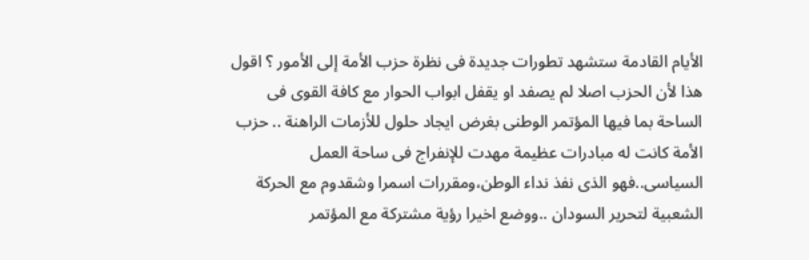الأيام القادمة ستشهد تطورات جديدة فى نظرة حزب الأمة إلى الأمور ؟ اقول هذا لأن الحزب اصلا لم يصفد او يقفل ابواب الحوار مع كافة القوى فى الساحة بما فيها المؤتمر الوطنى بغرض ايجاد حلول للأزمات الراهنة .. حزب الأمة كانت له مبادرات عظيمة مهدت للإنفراج فى ساحة العمل السياسى..فهو الذى نفذ نداء الوطن،ومقررات اسمرا وشقدوم مع الحركة الشعبية لتحرير السودان ..ووضع اخيرا رؤية مشتركة مع المؤتمر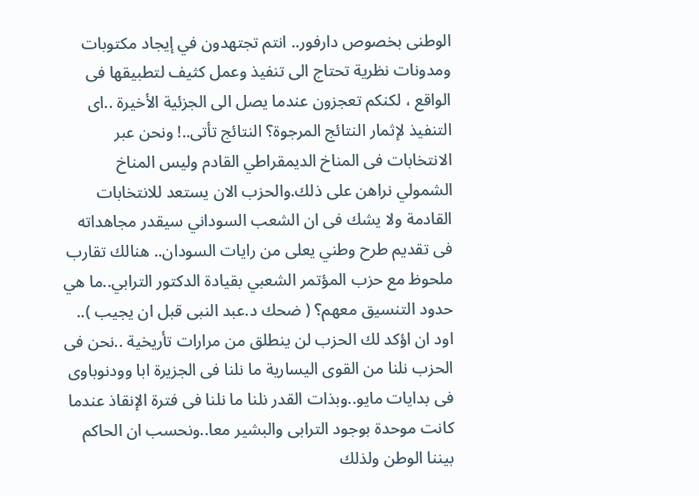الوطنى بخصوص دارفور.. انتم تجتهدون في إيجاد مكتوبات ومدونات نظرية تحتاج الى تنفيذ وعمل كثيف لتطبيقها فى الواقع ، لكنكم تعجزون عندما يصل الى الجزئية الأخيرة ..اى التنفيذ لإثمار النتائج المرجوة؟ النتائج تأتى..! ونحن عبر الانتخابات فى المناخ الديمقراطي القادم وليس المناخ الشمولي نراهن على ذلك.والحزب الان يستعد للانتخابات القادمة ولا يشك فى ان الشعب السوداني سيقدر مجاهداته فى تقديم طرح وطني يعلى من رايات السودان.. هنالك تقارب ملحوظ مع حزب المؤتمر الشعبي بقيادة الدكتور الترابي..ما هي حدود التنسيق معهم؟ ( ضحك د.عبد النبى قبل ان يجيب ).. اود ان اؤكد لك الحزب لن ينطلق من مرارات تأريخية ..نحن فى الحزب نلنا من القوى اليسارية ما نلنا فى الجزيرة ابا وودنوباوى فى بدايات مايو..وبذات القدر نلنا ما نلنا فى فترة الإنقاذ عندما كانت موحدة بوجود الترابى والبشير معا..ونحسب ان الحاكم بيننا الوطن ولذلك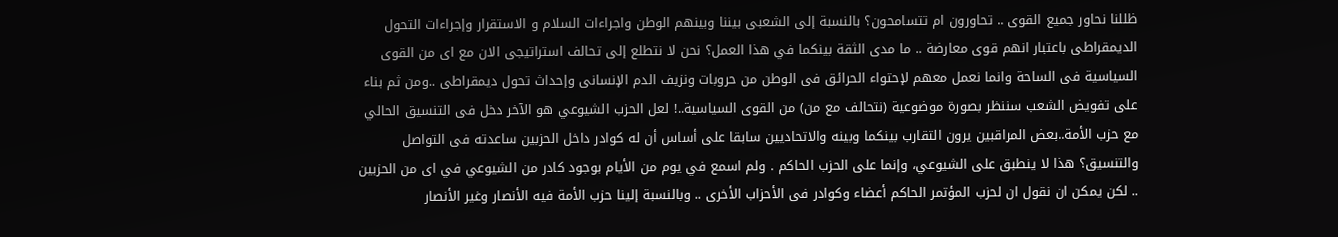ظللنا نحاور جميع القوى .. تحاورون ام تتسامحون؟ بالنسبة إلى الشعبى بيننا وبينهم الوطن واجراءات السلام و الاستقرار وإجراءات التحول الديمقراطى باعتبار انهم قوى معارضة .. ما مدى الثقة بينكما في هذا العمل؟ نحن لا نتطلع إلى تحالف استراتيجى الان مع اى من القوى السياسية فى الساحة وانما نعمل معهم لإحتواء الحرائق فى الوطن من حروبات ونزيف الدم الإنسانى وإحداث تحول ديمقراطى ..ومن ثم بناء على تفويض الشعب سننظر بصورة موضوعية (نتحالف مع من) من القوى السياسية..! لعل الحزب الشيوعي هو الآخر دخل فى التنسيق الحالي مع حزب الأمة..بعض المراقبين يرون التقارب بينكما وبينه والاتحاديين سابقا على أساس أن له كوادر داخل الحزبين ساعدته فى التواصل والتنسيق؟ هذا لا ينطبق على الشيوعي، وإنما على الحزب الحاكم . ولم اسمع في يوم من الأيام بوجود كادر من الشيوعي في اى من الحزبين .. لكن يمكن ان نقول ان لحزب المؤتمر الحاكم أعضاء وكوادر فى الأحزاب الأخرى .. وبالنسبة إلينا حزب الأمة فيه الأنصار وغير الأنصار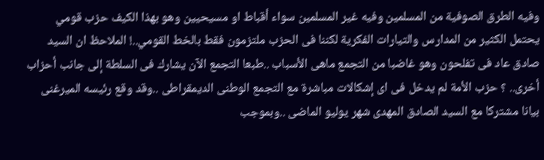وفيه الطرق الصوفية من المسلمين وفيه غير المسلمين سواء أقباط او مسيحيين وهو بهذا الكيف حزب قومي يحتمل الكثير من المدارس والتيارات الفكرية لكننا فى الحزب ملتزمون فقط بالخط القومي..! الملاحظ ان السيد صادق عاد فى تفلحون وهو غاضبا من التجمع ماهى الأسباب ..طبعا التجمع الآن يشارك فى السلطة إلى جانب أحزاب أخرى.. ؟ حزب الأمة لم يدخل فى اى إشكالات مباشرة مع التجمع الوطنى الديمقراطى ..وقد وقع رئيسه الميرغنى بيانا مشتركا مع السيد الصادق المهدى شهر يوليو الماضى ..وبموجب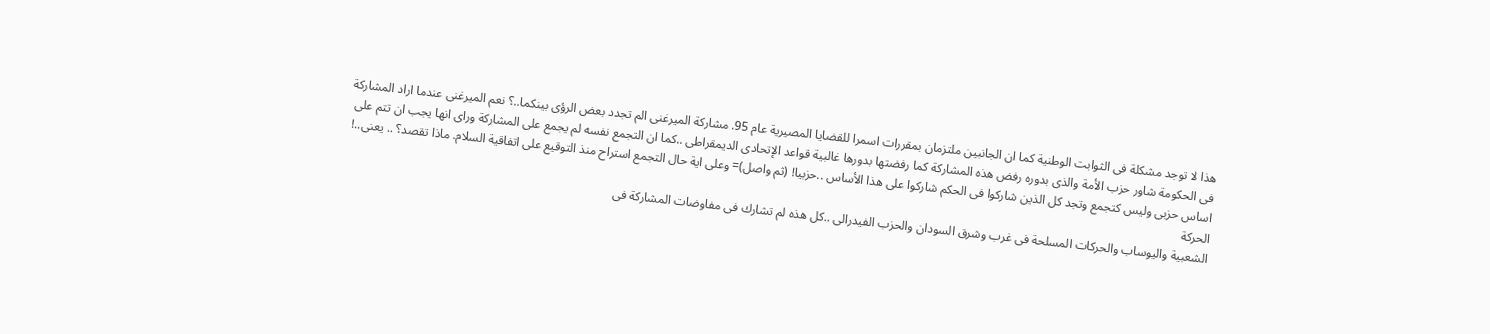هذا لا توجد مشكلة فى الثوابت الوطنية كما ان الجانبين ملتزمان بمقررات اسمرا للقضايا المصيرية عام 95. مشاركة الميرغنى الم تجدد بعض الرؤى بينكما..؟ نعم الميرغنى عندما اراد المشاركة فى الحكومة شاور حزب الأمة والذى بدوره رفض هذه المشاركة كما رفضتها بدورها غالبية قواعد الإتحادى الديمقراطى ..كما ان التجمع نفسه لم يجمع على المشاركة وراى انها يجب ان تتم على اساس حزبى وليس كتجمع وتجد كل الذين شاركوا فى الحكم شاركوا على هذا الأساس ..حزبيا! (ثم واصل)= وعلى اية حال التجمع استراح منذ التوقيع على اتفاقية السلام. ماذا تقصد؟ .. يعنى..! الحركة
الشعبية واليوساب والحركات المسلحة فى غرب وشرق السودان والحزب الفيدرالى ..كل هذه لم تشارك فى مفاوضات المشاركة فى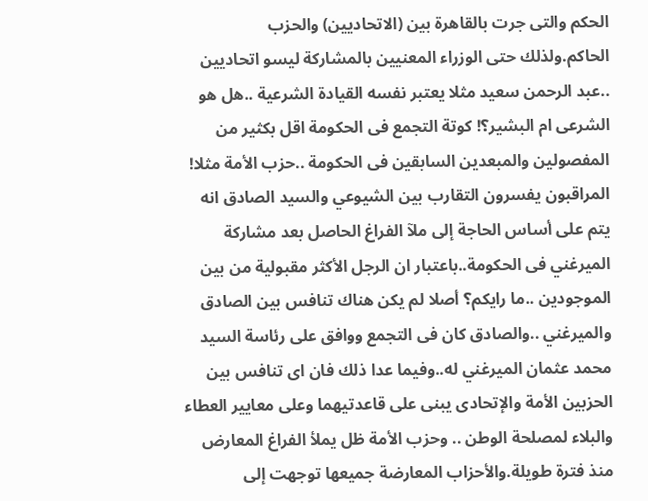الحكم والتى جرت بالقاهرة بين (الاتحاديين) والحزب الحاكم.ولذلك حتى الوزراء المعنيين بالمشاركة ليسو اتحاديين ..عبد الرحمن سعيد مثلا يعتبر نفسه القيادة الشرعية ..هل هو الشرعى ام البشير؟! كوتة التجمع فى الحكومة اقل بكثير من المفصولين والمبعدين السابقين فى الحكومة ..حزب الأمة مثلا! المراقبون يفسرون التقارب بين الشيوعي والسيد الصادق انه يتم على أساس الحاجة إلى ملآ الفراغ الحاصل بعد مشاركة الميرغني فى الحكومة..باعتبار ان الرجل الأكثر مقبولية من بين الموجودين ..ما رايكم؟ أصلا لم يكن هناك تنافس بين الصادق والميرغني ..والصادق كان فى التجمع ووافق على رئاسة السيد محمد عثمان الميرغني له..وفيما عدا ذلك فان اى تنافس بين الحزبين الأمة والإتحادى يبنى على قاعدتيهما وعلى معايير العطاء والبلاء لمصلحة الوطن .. وحزب الأمة ظل يملأ الفراغ المعارض منذ فترة طويلة.والأحزاب المعارضة جميعها توجهت إلى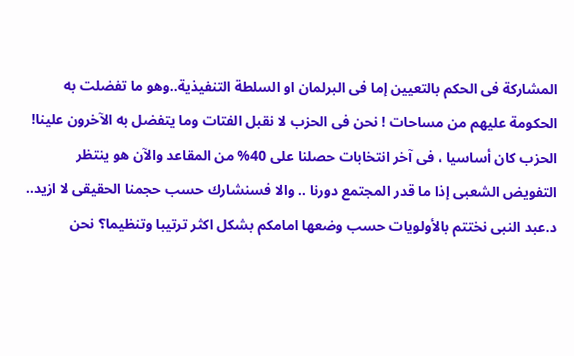المشاركة فى الحكم بالتعيين إما فى البرلمان او السلطة التنفيذية..وهو ما تفضلت به الحكومة عليهم من مساحات ! نحن فى الحزب لا نقبل الفتات وما يتفضل به الآخرون علينا! الحزب كان أساسيا ، فى آخر انتخابات حصلنا على 40% من المقاعد والآن هو ينتظر التفويض الشعبى إذا ما قدر المجتمع دورنا .. والا فسنشارك حسب حجمنا الحقيقى لا ازيد.. د.عبد النبى نختتم بالأولويات حسب وضعها امامكم بشكل اكثر ترتيبا وتنظيما؟ نحن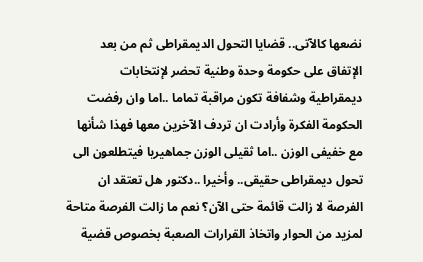نضعها كالآتى.. قضايا التحول الديمقراطى ثم من بعد الإتفاق على حكومة وحدة وطنية تحضر لإنتخابات ديمقراطية وشفافة تكون مراقبة تماما ..اما وان رفضت الحكومة الفكرة وأرادت ان تردف الآخرين معها فهذا شأنها مع خفيفى الوزن ..اما ثقيلى الوزن جماهيريا فيتطلعون الى تحول ديمقراطى حقيقى.. وأخيرا ..دكتور هل تعتقد ان الفرصة لا زالت قائمة حتى الآن؟ نعم ما زالت الفرصة متاحة لمزيد من الحوار واتخاذ القرارات الصعبة بخصوص قضية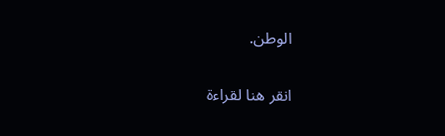الوطن.

انقر هنا لقراءة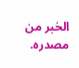الخبر من مصدره.